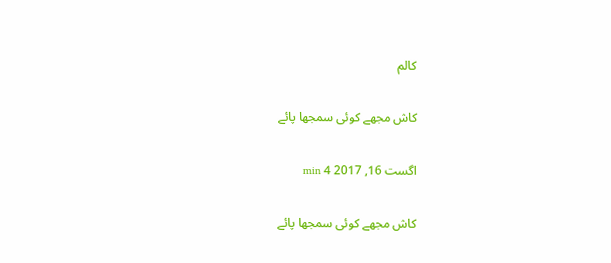کالم

کاش مجھے کوئی سمجھا پائے

اگست 16, 2017 4 min

کاش مجھے کوئی سمجھا پائے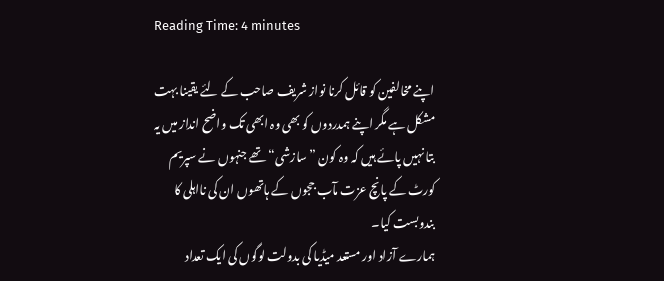Reading Time: 4 minutes

اپنے مخالفین کو قائل کرنا نواز شریف صاحب کے لئے یقینا بہت مشکل ہے مگر اپنے ہمدردوں کو بھی وہ ابھی تک واضح انداز میں یہ بتا نہیں پائے ہیں کہ وہ کون ”سازشی“ تھے جنہوں نے سپریم کورٹ کے پانچ عزت مآب ججوں کے ہاتھوں ان کی نااہلی کا بندوبست کیا۔
ہمارے آزاد اور مستعد میڈیا کی بدولت لوگوں کی ایک تعداد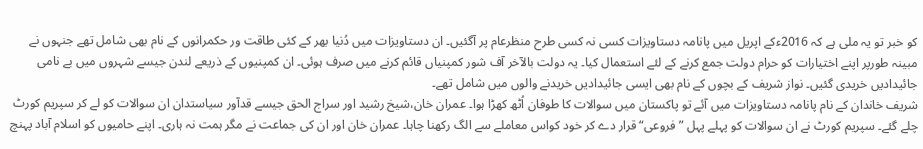کو خبر تو یہ ملی ہے کہ 2016ءکے اپریل میں پانامہ دستاویزات کسی نہ کسی طرح منظرعام پر آگئیں۔ ان دستاویزات میں دُنیا بھر کے کئی طاقت ور حکمرانوں کے نام بھی شامل تھے جنہوں نے مبینہ طورپر اپنے اختیارات کو حرام دولت جمع کرنے کے لئے استعمال کیا۔ یہ دولت بالآخر آف شور کمپنیاں قائم کرنے میں صرف ہوئی۔ ان کمپنیوں کے ذریعے لندن جیسے شہروں میں بے نامی جائیدادیں خریدی گئیں۔ نواز شریف کے بچوں کے نام بھی ایسی جائیدادیں خریدنے والوں میں شامل تھے۔
شریف خاندان کے نام پانامہ دستاویزات میں آئے تو پاکستان میں سوالات کا طوفان اُٹھ کھڑا ہوا۔ عمران خان،شیخ رشید اور سراج الحق جیسے قدآور سیاستدان ان سوالات کو لے کر سپریم کورٹ چلے گئے۔ سپریم کورٹ نے ان سوالات کو پہلے پہل ”فروعی“ قرار دے کر خود کواس معاملے سے الگ رکھنا چاہا۔ عمران خان اور ان کی جماعت نے مگر ہمت نہ ہاری۔ اپنے حامیوں کو اسلام آباد پہنچ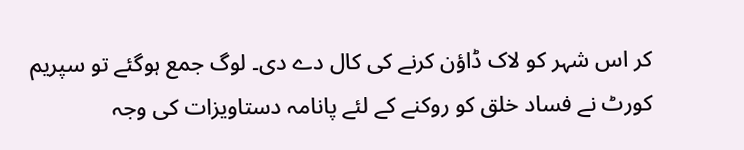کر اس شہر کو لاک ڈاؤن کرنے کی کال دے دی۔ لوگ جمع ہوگئے تو سپریم کورٹ نے فساد خلق کو روکنے کے لئے پانامہ دستاویزات کی وجہ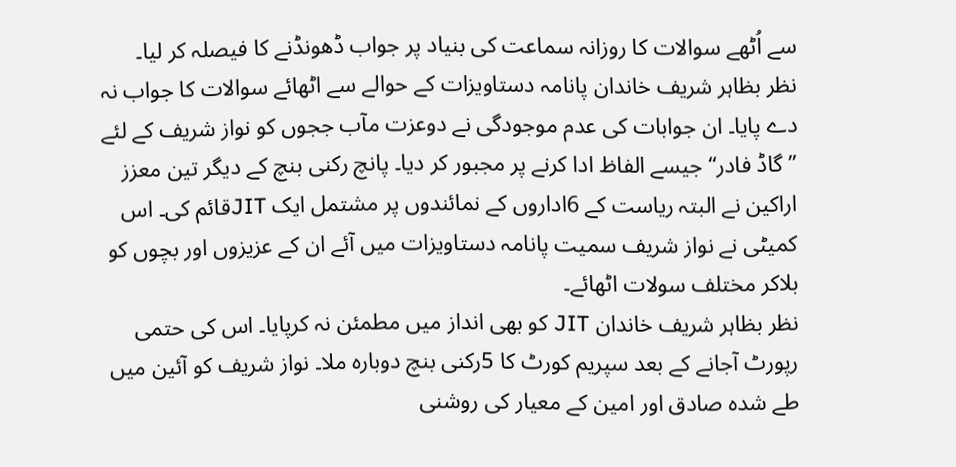سے اُٹھے سوالات کا روزانہ سماعت کی بنیاد پر جواب ڈھونڈنے کا فیصلہ کر لیا۔
نظر بظاہر شریف خاندان پانامہ دستاویزات کے حوالے سے اٹھائے سوالات کا جواب نہ دے پایا۔ ان جوابات کی عدم موجودگی نے دوعزت مآب ججوں کو نواز شریف کے لئے ”گاڈ فادر“ جیسے الفاظ ادا کرنے پر مجبور کر دیا۔ پانچ رکنی بنچ کے دیگر تین معزز اراکین نے البتہ ریاست کے 6اداروں کے نمائندوں پر مشتمل ایک JITقائم کی۔ اس کمیٹی نے نواز شریف سمیت پانامہ دستاویزات میں آئے ان کے عزیزوں اور بچوں کو بلاکر مختلف سولات اٹھائے۔
نظر بظاہر شریف خاندان JIT کو بھی انداز میں مطمئن نہ کرپایا۔ اس کی حتمی رپورٹ آجانے کے بعد سپریم کورٹ کا 5رکنی بنچ دوبارہ ملا۔ نواز شریف کو آئین میں طے شدہ صادق اور امین کے معیار کی روشنی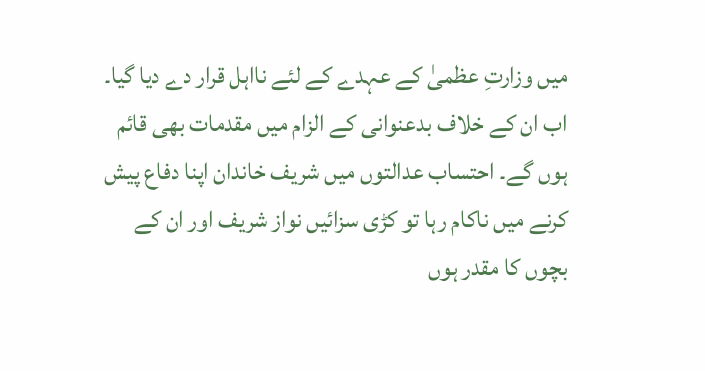میں وزارتِ عظمیٰ کے عہدے کے لئے نااہل قرار دے دیا گیا۔ اب ان کے خلاف بدعنوانی کے الزام میں مقدمات بھی قائم ہوں گے۔ احتساب عدالتوں میں شریف خاندان اپنا دفاع پیش کرنے میں ناکام رہا تو کڑی سزائیں نواز شریف اور ان کے بچوں کا مقدر ہوں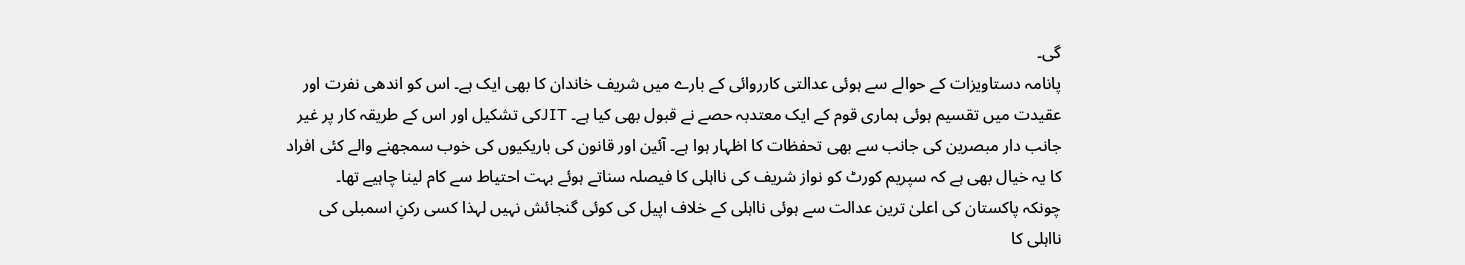گی۔
پانامہ دستاویزات کے حوالے سے ہوئی عدالتی کارروائی کے بارے میں شریف خاندان کا بھی ایک ہے۔ اس کو اندھی نفرت اور عقیدت میں تقسیم ہوئی ہماری قوم کے ایک معتدبہ حصے نے قبول بھی کیا ہے۔ JITکی تشکیل اور اس کے طریقہ کار پر غیر جانب دار مبصرین کی جانب سے بھی تحفظات کا اظہار ہوا ہے۔ آئین اور قانون کی باریکیوں کی خوب سمجھنے والے کئی افراد کا یہ خیال بھی ہے کہ سپریم کورٹ کو نواز شریف کی نااہلی کا فیصلہ سناتے ہوئے بہت احتیاط سے کام لینا چاہیے تھا۔
چونکہ پاکستان کی اعلیٰ ترین عدالت سے ہوئی نااہلی کے خلاف اپیل کی کوئی گنجائش نہیں لہذا کسی رکنِ اسمبلی کی نااہلی کا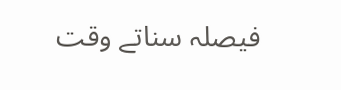فیصلہ سناتے وقت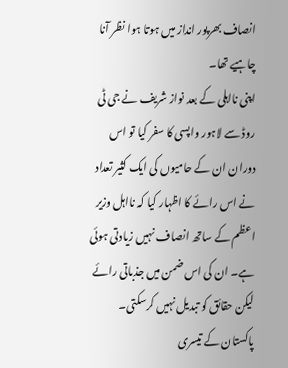انصاف بھرپور انداز میں ہوتا ہوا نظر آنا چاہیے تھا۔
اپنی نااہلی کے بعد نواز شریف نے جی ٹی روڈ سے لاہور واپسی کا سفر کیا تو اس دوران ان کے حامیوں کی ایک کثیر تعداد نے اس رائے کا اظہار کیا کہ نااہل وزیر اعظم کے ساتھ انصاف نہیں زیادتی ہوئی ہے۔ ان کی اس ضمن میں جذباتی رائے لیکن حقائق کو تبدیل نہیں کرسکتی۔ پاکستان کے تیسری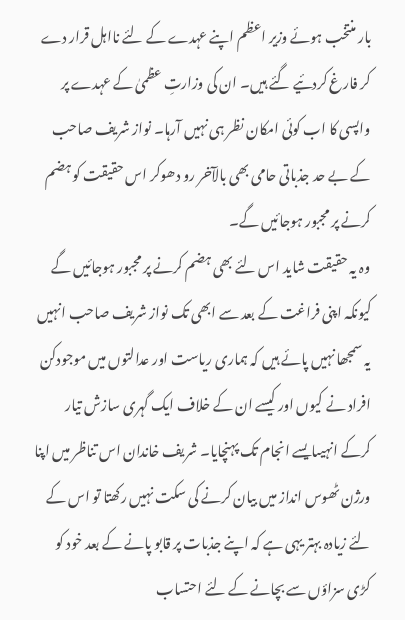بار منتخب ہوئے وزیر اعظم اپنے عہدے کے لئے نااہل قرار دے کر فارغ کردئیے گئے ہیں۔ ان کی وزارتِ عظمیٰ کے عہدے پر واپسی کا اب کوئی امکان نظر ہی نہیں آرہا۔ نواز شریف صاحب کے بے حد جذباتی حامی بھی بالآخر رو دھوکر اس حقیقت کو ہضم کرنے پر مجبور ہوجائیں گے۔
وہ یہ حقیقت شاید اس لئے بھی ہضم کرنے پر مجبور ہوجائیں گے کیونکہ اپنی فراغت کے بعد سے ابھی تک نواز شریف صاحب انہیں یہ سمجھا نہیں پائے ہیں کہ ہماری ریاست اور عدالتوں میں موجودکن افراد نے کیوں اور کیسے ان کے خلاف ایک گہری سازش تیار کرکے انہیںایسے انجام تک پہنچایا۔ شریف خاندان اس تناظر میں اپنا ورژن ٹھوس انداز میں بیان کرنے کی سکت نہیں رکھتا تو اس کے لئے زیادہ بہتر یہی ہے کہ اپنے جذبات پر قابو پانے کے بعد خود کو کڑی سزاؤں سے بچانے کے لئے احتساب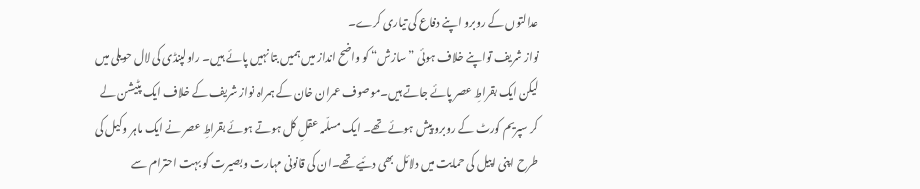عدالتوں کے روبرو اپنے دفاع کی تیاری کرے۔
نواز شریف تواپنے خلاف ہوئی ”سازش“ کو واضح انداز میں ہمیں بتا نہیں پائے ہیں۔ راولپنڈی کی لال حویلی میں لیکن ایک بقراطِ عصر پائے جاتے ہیں۔موصوف عمران خان کے ہمراہ نواز شریف کے خلاف ایک پٹیشن لے کر سپریم کورٹ کے روبرو پیش ہوئے تھے۔ ایک مسلّمہ عقلِ کل ہوتے ہوئے بقراطِ عصر نے ایک ماہر وکیل کی طرح اپنی اپیل کی حمایت میں دلائل بھی دئیے تھے۔ان کی قانونی مہارت وبصیرت کو بہت احترام سے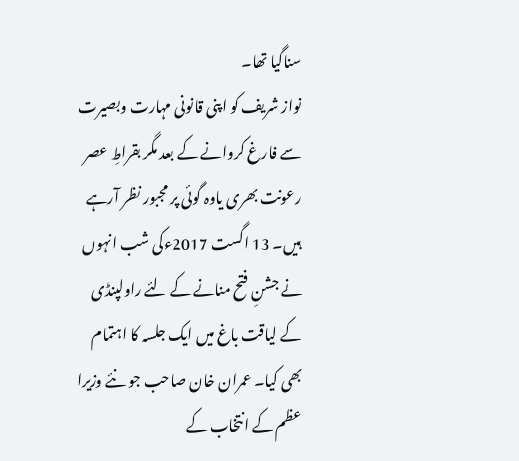سناگیا تھا۔
نواز شریف کو اپنی قانونی مہارت وبصیرت سے فارغ کروانے کے بعد مگر بقراطِ عصر رعونت بھری یاوہ گوئی پر مجبور نظر آرہے ہیں۔ 13 اگست 2017ءکی شب انہوں نے جشنِ فتح منانے کے لئے راولپنڈی کے لیاقت باغ میں ایک جلسہ کا اہتمام بھی کیا۔ عمران خان صاحب جو نئے وزیرا عظم کے انتخاب کے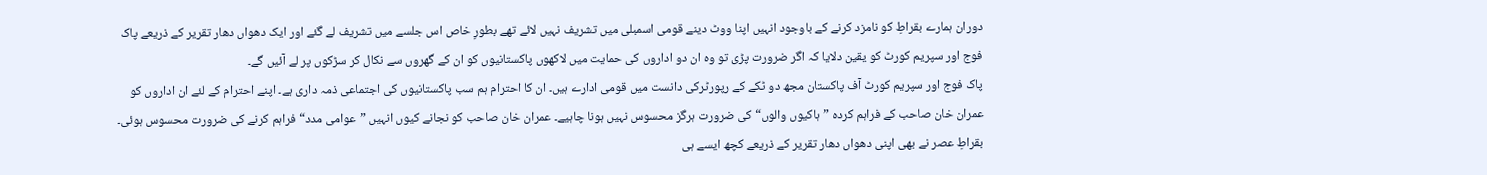دوران ہمارے بقراطِ کو نامزد کرنے کے باوجود انہیں اپنا ووٹ دینے قومی اسمبلی میں تشریف نہیں لائے تھے بطورِ خاص اس جلسے میں تشریف لے گئے اور ایک دھواں دھار تقریر کے ذریعے پاک فوج اور سپریم کورٹ کو یقین دلایا کہ اگر ضرورت پڑی تو وہ ان دو اداروں کی حمایت میں لاکھوں پاکستانیوں کو ان کے گھروں سے نکال کر سڑکوں پر لے آئیں گے۔
پاک فوج اور سپریم کورٹ آف پاکستان مجھ دو ٹکے کے رپورٹرکی دانست میں قومی ادارے ہیں۔ ان کا احترام ہم سب پاکستانیوں کی اجتماعی ذمہ داری ہے۔ اپنے احترام کے لئے ان اداروں کو عمران خان صاحب کے فراہم کردہ ”ہاکیوں والوں“ کی ضرورت ہرگز محسوس نہیں ہونا چاہیے۔ عمران خان صاحب کو نجانے کیوں انہیں ”عوامی مدد“ فراہم کرنے کی ضرورت محسوس ہوئی۔
بقراطِ عصر نے بھی اپنی دھواں دھار تقریر کے ذریعے کچھ ایسے ہی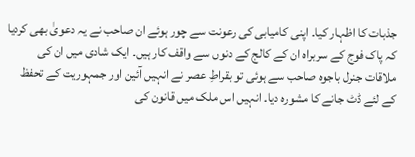جذبات کا اظہار کیا۔ اپنی کامیابی کی رعونت سے چور ہوئے ان صاحب نے یہ دعویٰ بھی کردیا کہ پاک فوج کے سربراہ ان کے کالج کے دنوں سے واقف کار ہیں۔ ایک شادی میں ان کی ملاقات جنرل باجوہ صاحب سے ہوئی تو بقراطِ عصر نے انہیں آئین اور جمہوریت کے تحفظ کے لئے ڈٹ جانے کا مشورہ دیا۔ انہیں اس ملک میں قانون کی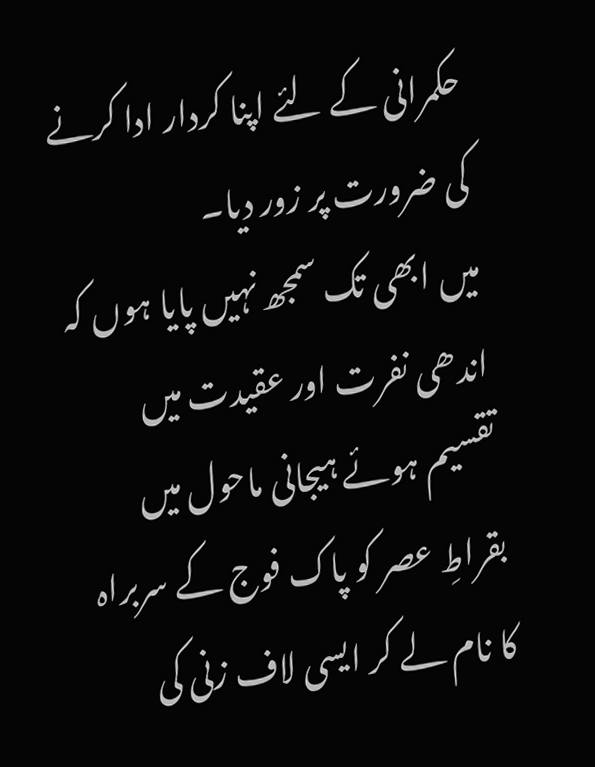حکمرانی کے لئے اپنا کردار ادا کرنے کی ضرورت پر زور دیا۔
میں ابھی تک سمجھ نہیں پایا ہوں کہ اندھی نفرت اور عقیدت میں تقسیم ہوئے ہیجانی ماحول میں بقراطِ عصر کو پاک فوج کے سربراہ کا نام لے کر ایسی لاف زنی کی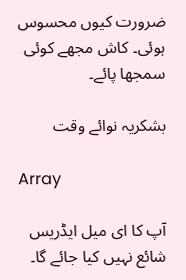ضرورت کیوں محسوس ہوئی۔ کاش مجھے کوئی سمجھا پائے۔

بشکریہ نوائے وقت

Array

آپ کا ای میل ایڈریس شائع نہیں کیا جائے گا۔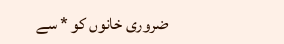ضروری خانوں کو * سے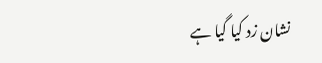نشان زد کیا گیا ہے